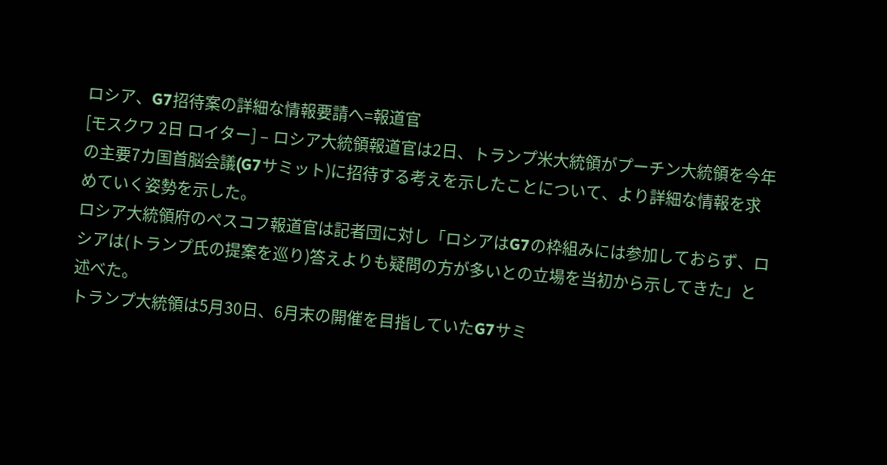ロシア、G7招待案の詳細な情報要請へ=報道官
[モスクワ 2日 ロイター] – ロシア大統領報道官は2日、トランプ米大統領がプーチン大統領を今年の主要7カ国首脳会議(G7サミット)に招待する考えを示したことについて、より詳細な情報を求めていく姿勢を示した。
ロシア大統領府のペスコフ報道官は記者団に対し「ロシアはG7の枠組みには参加しておらず、ロシアは(トランプ氏の提案を巡り)答えよりも疑問の方が多いとの立場を当初から示してきた」と述べた。
トランプ大統領は5月30日、6月末の開催を目指していたG7サミ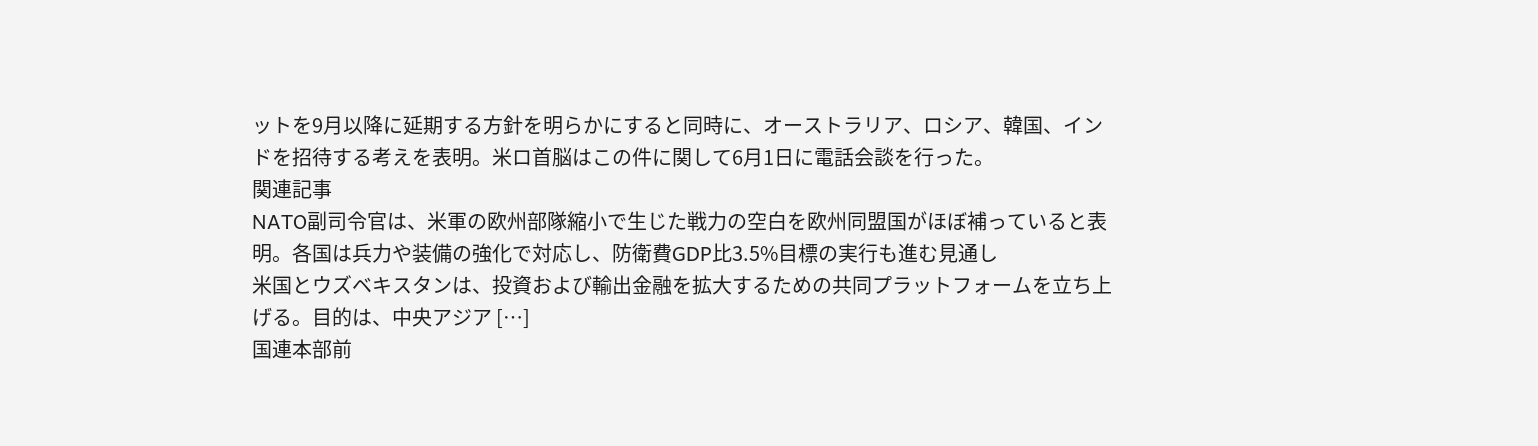ットを9月以降に延期する方針を明らかにすると同時に、オーストラリア、ロシア、韓国、インドを招待する考えを表明。米ロ首脳はこの件に関して6月1日に電話会談を行った。
関連記事
NATO副司令官は、米軍の欧州部隊縮小で生じた戦力の空白を欧州同盟国がほぼ補っていると表明。各国は兵力や装備の強化で対応し、防衛費GDP比3.5%目標の実行も進む見通し
米国とウズベキスタンは、投資および輸出金融を拡大するための共同プラットフォームを立ち上げる。目的は、中央アジア […]
国連本部前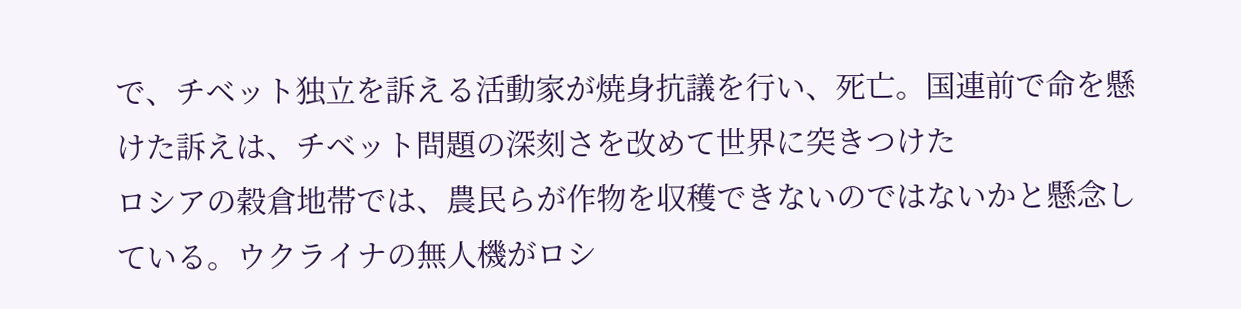で、チベット独立を訴える活動家が焼身抗議を行い、死亡。国連前で命を懸けた訴えは、チベット問題の深刻さを改めて世界に突きつけた
ロシアの穀倉地帯では、農民らが作物を収穫できないのではないかと懸念している。ウクライナの無人機がロシ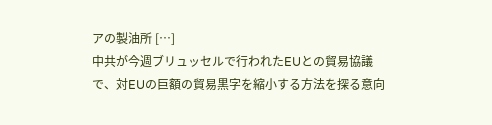アの製油所 […]
中共が今週ブリュッセルで行われたEUとの貿易協議で、対EUの巨額の貿易黒字を縮小する方法を探る意向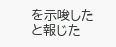を示唆したと報じた